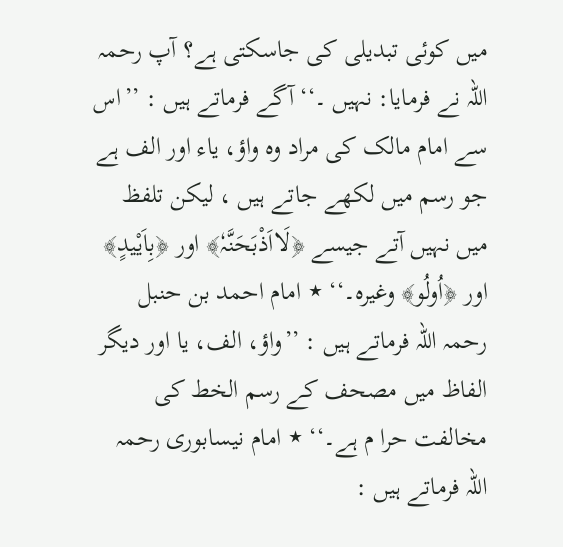میں کوئی تبدیلی کی جاسکتی ہے؟ آپ رحمہ اللہ نے فرمایا: نہیں ۔‘‘ آگے فرماتے ہیں : ’’اس سے امام مالک کی مراد وہ واؤ، یاء اور الف ہے جو رسم میں لکھے جاتے ہیں ، لیکن تلفظ میں نہیں آتے جیسے ﴿لَااَذْبَحَنَّہٗ﴾ اور ﴿بِاَیْیدٍ﴾ اور ﴿اُولُو﴾ وغیرہ۔‘‘ ٭ امام احمد بن حنبل رحمہ اللہ فرماتے ہیں : ’’واؤ، الف، یا اور دیگر الفاظ میں مصحف کے رسم الخط کی مخالفت حرا م ہے۔‘‘ ٭ امام نیسابوری رحمہ اللہ فرماتے ہیں :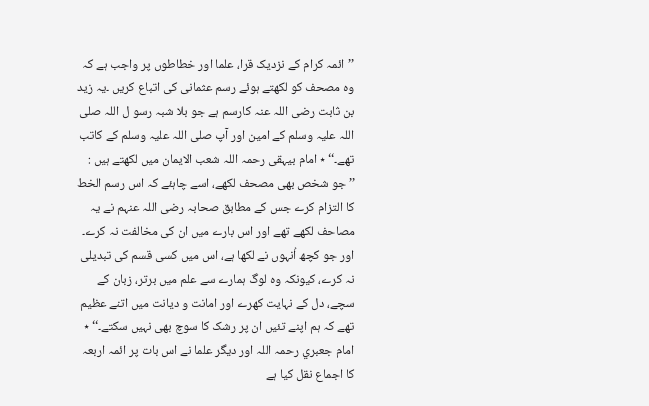’’ائمہ کرام کے نزدیک قرا، علما اور خطاطوں پر واجب ہے کہ وہ مصحف کو لکھتے ہوئے رسم عثمانی کی اتباع کریں ۔یہ زید بن ثابت رضی اللہ عنہ کارسم ہے جو بلا شبہ رسو ل اللہ صلی اللہ علیہ وسلم کے امین اور آپ صلی اللہ علیہ وسلم کے کاتب تھے۔‘‘ ٭ امام بیہقی رحمہ اللہ شعب الایمان میں لکھتے ہیں : ’’جو شخص بھی مصحف لکھے، اسے چاہئے کہ اس رسم الخط کا التزام کرے جس کے مطابق صحابہ رضی اللہ عنہم نے یہ مصاحف لکھے تھے اور اس بارے میں ان کی مخالفت نہ کرے۔ اور جو کچھ اُنہوں نے لکھا ہے، اس میں کسی قسم کی تبدیلی نہ کرے، کیونکہ وہ لوگ ہمارے سے علم میں برتر، زبان کے سچے، دل کے نہایت کھرے اور امانت و دیانت میں اتنے عظیم تھے کہ ہم اپنے تئیں ان پر رشک کا سوچ بھی نہیں سکتے۔‘‘ ٭ امام جعبري رحمہ اللہ اور دیگر علما نے اس بات پر ائمہ اربعہ کا اجماع نقل کیا ہے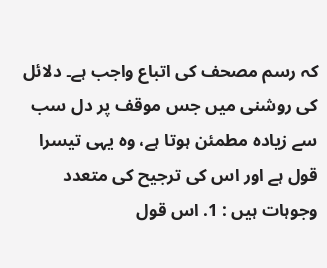کہ رسم مصحف کی اتباع واجب ہے۔ دلائل کی روشنی میں جس موقف پر دل سب سے زیادہ مطمئن ہوتا ہے، وہ یہی تیسرا قول ہے اور اس کی ترجیح کی متعدد وجوہات ہیں : 1. اس قول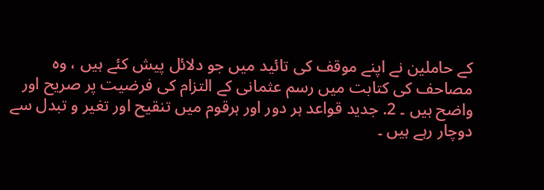کے حاملین نے اپنے موقف کی تائید میں جو دلائل پیش کئے ہیں ، وہ مصاحف کی کتابت میں رسم عثمانی کے التزام کی فرضیت پر صریح اور واضح ہیں ۔ 2. جدید قواعد ہر دور اور ہرقوم میں تنقیح اور تغیر و تبدل سے دوچار رہے ہیں ۔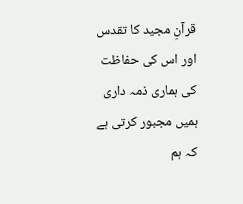قرآنِ مجید کا تقدس اور اس کی حفاظت کی ہماری ذمہ داری ہمیں مجبور کرتی ہے کہ ہم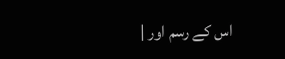اس کے رسم اور |